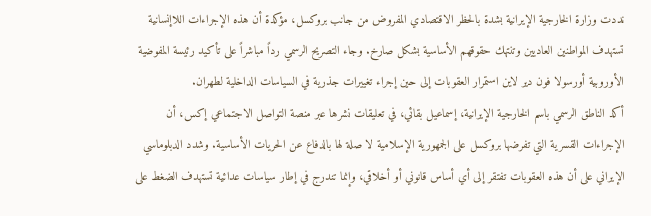نددت وزارة الخارجية الإيرانية بشدة بالحظر الاقتصادي المفروض من جانب بروكسل، مؤكدة أن هذه الإجراءات اللاإنسانية تستهدف المواطنين العاديين وتنتهك حقوقهم الأساسية بشكل صارخ. وجاء التصريح الرسمي رداً مباشراً على تأكيد رئيسة المفوضية الأوروبية أورسولا فون دير لاين استمرار العقوبات إلى حين إجراء تغييرات جذرية في السياسات الداخلية لطهران.
أكد الناطق الرسمي باسم الخارجية الإيرانية، إسماعيل بقائي، في تعليقات نشرها عبر منصة التواصل الاجتماعي إكس، أن الإجراءات القسرية التي تفرضها بروكسل على الجمهورية الإسلامية لا صلة لها بالدفاع عن الحريات الأساسية. وشدد الدبلوماسي الإيراني على أن هذه العقوبات تفتقر إلى أي أساس قانوني أو أخلاقي، وإنما تندرج في إطار سياسات عدائية تستهدف الضغط على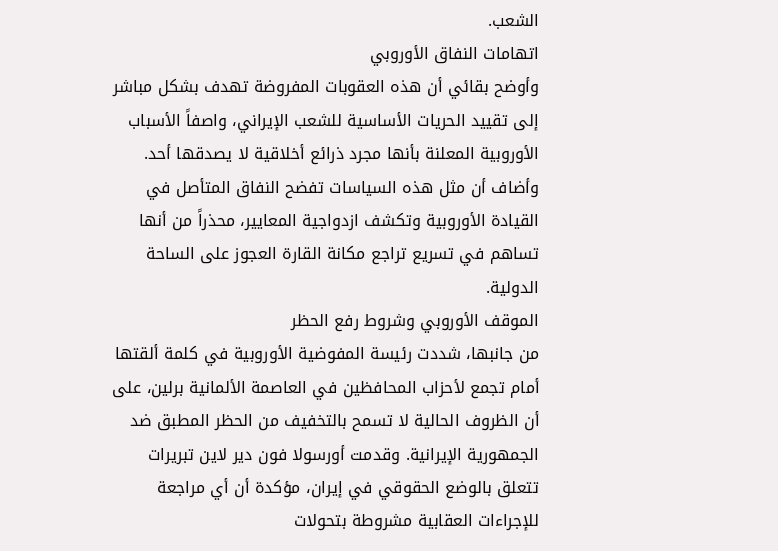الشعب.
اتهامات النفاق الأوروبي
وأوضح بقائي أن هذه العقوبات المفروضة تهدف بشكل مباشر إلى تقييد الحريات الأساسية للشعب الإيراني، واصفاً الأسباب الأوروبية المعلنة بأنها مجرد ذرائع أخلاقية لا يصدقها أحد. وأضاف أن مثل هذه السياسات تفضح النفاق المتأصل في القيادة الأوروبية وتكشف ازدواجية المعايير، محذراً من أنها تساهم في تسريع تراجع مكانة القارة العجوز على الساحة الدولية.
الموقف الأوروبي وشروط رفع الحظر
من جانبها، شددت رئيسة المفوضية الأوروبية في كلمة ألقتها أمام تجمع لأحزاب المحافظين في العاصمة الألمانية برلين، على أن الظروف الحالية لا تسمح بالتخفيف من الحظر المطبق ضد الجمهورية الإيرانية. وقدمت أورسولا فون دير لاين تبريرات تتعلق بالوضع الحقوقي في إيران، مؤكدة أن أي مراجعة للإجراءات العقابية مشروطة بتحولات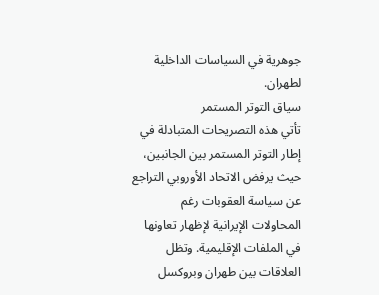جوهرية في السياسات الداخلية لطهران.
سياق التوتر المستمر
تأتي هذه التصريحات المتبادلة في إطار التوتر المستمر بين الجانبين، حيث يرفض الاتحاد الأوروبي التراجع عن سياسة العقوبات رغم المحاولات الإيرانية لإظهار تعاونها في الملفات الإقليمية. وتظل العلاقات بين طهران وبروكسل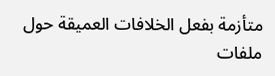متأزمة بفعل الخلافات العميقة حول ملفات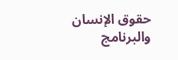حقوق الإنسان والبرنامج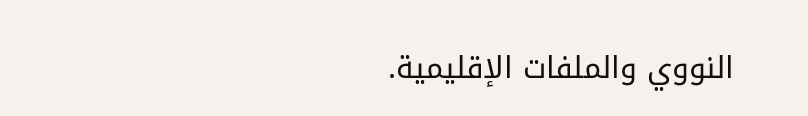النووي والملفات الإقليمية.